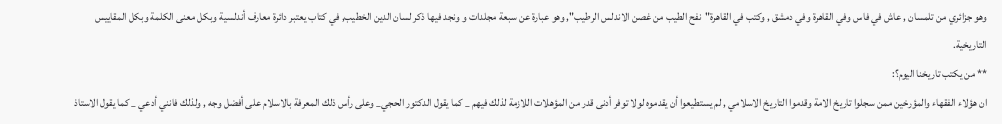وهو جزائري من تلمسان , عاش في فاس وفي القاهرة وفي دمشق , وكتب في القاهرة"نفح الطيب من غصن الاندلس الرطيب", وهو عبارة عن سبعة مجلدات و ونجد فيها ذكر لسان الدين الخطيب, في كتاب يعتبر دائرة معارف أندلسية وبكل معنى الكلمة وبكل المقاييس التاريخية.
** من يكتب تاريخنا اليوم؟:
ان هؤلاء الفقهاء والمؤرخين ممن سجلوا تاريخ الامة وقدموا التاريخ الاسلامي , لم يستطيعوا أن يقدموه لولا توفر أدنى قدر من المؤهلات اللازمة لذلك فيهم _ كما يقول الدكتور الحجي_ وعلى رأس ذلك المعرفة بالاسلام على أفضل وجه , ولذلك فانني أدعي _ كما يقول الاستاذ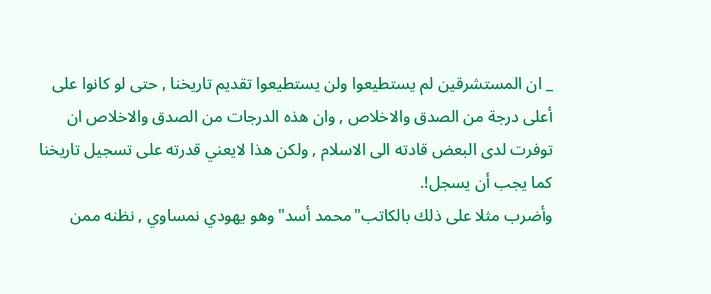_ ان المستشرقين لم يستطيعوا ولن يستطيعوا تقديم تاريخنا , حتى لو كانوا على أعلى درجة من الصدق والاخلاص , وان هذه الدرجات من الصدق والاخلاص ان توفرت لدى البعض قادته الى الاسلام , ولكن هذا لايعني قدرته على تسجيل تاريخنا كما يجب أن يسجل!.
وأضرب مثلا على ذلك بالكاتب"محمد أسد"وهو يهودي نمساوي , نظنه ممن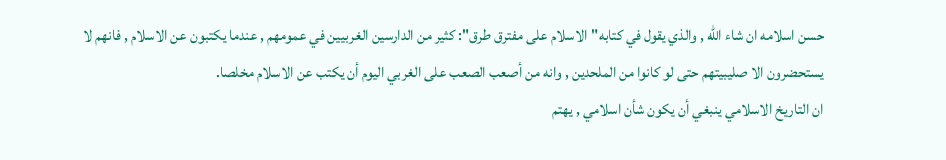حسن اسلامه ان شاء الله , والذي يقول في كتابه"الاسلام على مفترق طرق": كثير من الدارسين الغربيين في عمومهم , عندما يكتبون عن الاسلام , فانهم لا يستحضرون الا صليبيتهم حتى لو كانوا من الملحدين , وانه من أصعب الصعب على الغربي اليوم أن يكتب عن الاسلام مخلصا.
ان التاريخ الاسلامي ينبغي أن يكون شأن اسلامي , يهتم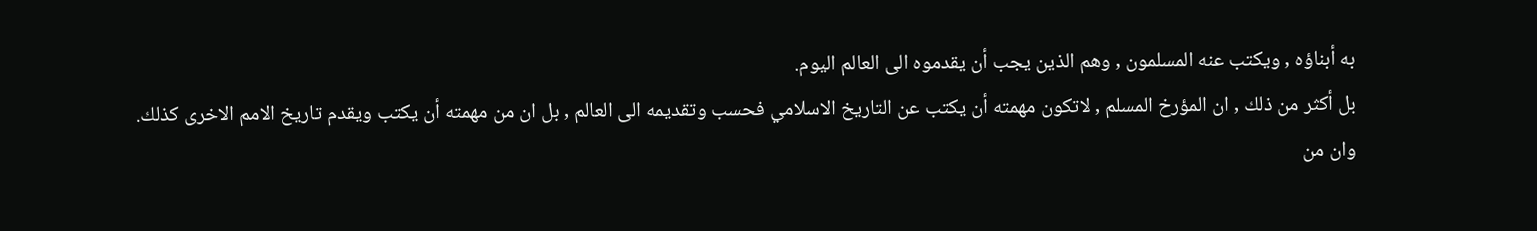به أبناؤه , ويكتب عنه المسلمون , وهم الذين يجب أن يقدموه الى العالم اليوم.
بل أكثر من ذلك , ان المؤرخ المسلم , لاتكون مهمته أن يكتب عن التاريخ الاسلامي فحسب وتقديمه الى العالم , بل ان من مهمته أن يكتب ويقدم تاريخ الامم الاخرى كذلك.
وان من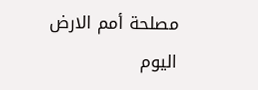مصلحة أمم الارض اليوم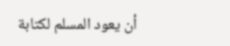أن يعود المسلم لكتابة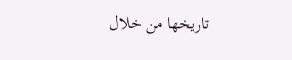تاريخها من خلال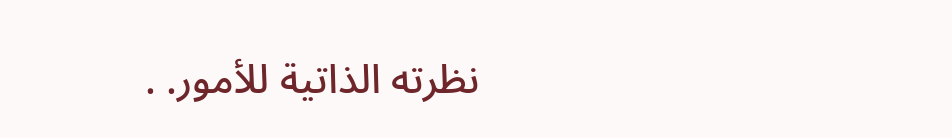نظرته الذاتية للأمور. .